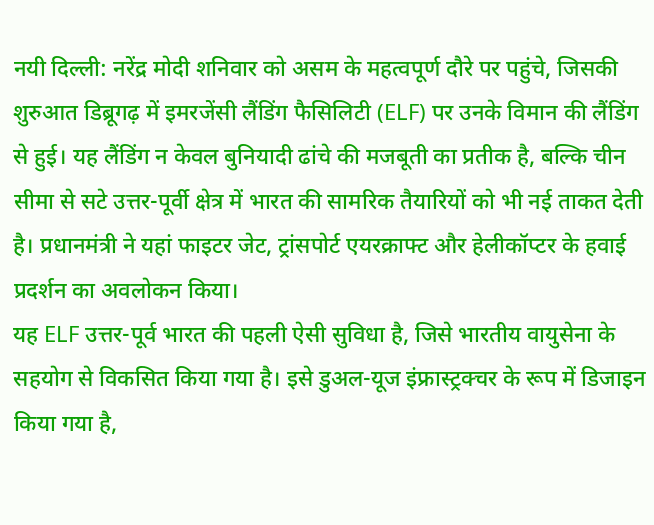नयी दिल्ली: नरेंद्र मोदी शनिवार को असम के महत्वपूर्ण दौरे पर पहुंचे, जिसकी शुरुआत डिब्रूगढ़ में इमरजेंसी लैंडिंग फैसिलिटी (ELF) पर उनके विमान की लैंडिंग से हुई। यह लैंडिंग न केवल बुनियादी ढांचे की मजबूती का प्रतीक है, बल्कि चीन सीमा से सटे उत्तर-पूर्वी क्षेत्र में भारत की सामरिक तैयारियों को भी नई ताकत देती है। प्रधानमंत्री ने यहां फाइटर जेट, ट्रांसपोर्ट एयरक्राफ्ट और हेलीकॉप्टर के हवाई प्रदर्शन का अवलोकन किया।
यह ELF उत्तर-पूर्व भारत की पहली ऐसी सुविधा है, जिसे भारतीय वायुसेना के सहयोग से विकसित किया गया है। इसे डुअल-यूज इंफ्रास्ट्रक्चर के रूप में डिजाइन किया गया है,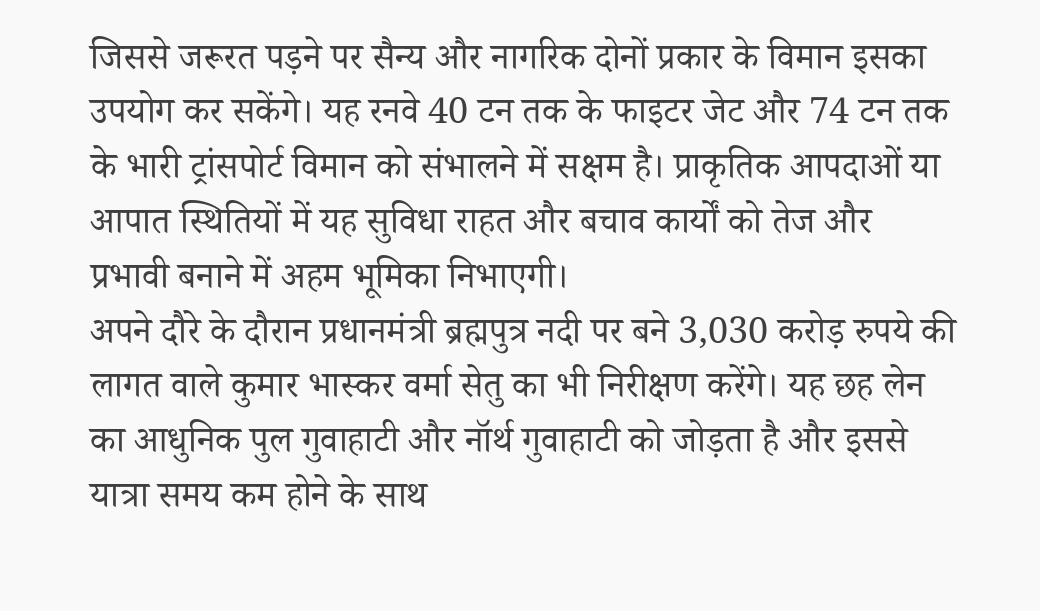जिससे जरूरत पड़ने पर सैन्य और नागरिक दोनों प्रकार के विमान इसका उपयोग कर सकेंगे। यह रनवे 40 टन तक के फाइटर जेट और 74 टन तक के भारी ट्रांसपोर्ट विमान को संभालने में सक्षम है। प्राकृतिक आपदाओं या आपात स्थितियों में यह सुविधा राहत और बचाव कार्यों को तेज और प्रभावी बनाने में अहम भूमिका निभाएगी।
अपने दौरे के दौरान प्रधानमंत्री ब्रह्मपुत्र नदी पर बने 3,030 करोड़ रुपये की लागत वाले कुमार भास्कर वर्मा सेतु का भी निरीक्षण करेंगे। यह छह लेन का आधुनिक पुल गुवाहाटी और नॉर्थ गुवाहाटी को जोड़ता है और इससे यात्रा समय कम होने के साथ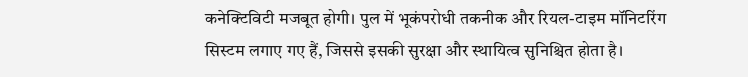कनेक्टिविटी मजबूत होगी। पुल में भूकंपरोधी तकनीक और रियल-टाइम मॉनिटरिंग सिस्टम लगाए गए हैं, जिससे इसकी सुरक्षा और स्थायित्व सुनिश्चित होता है।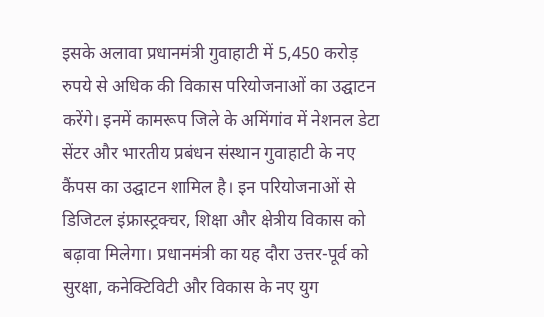इसके अलावा प्रधानमंत्री गुवाहाटी में 5,450 करोड़ रुपये से अधिक की विकास परियोजनाओं का उद्घाटन करेंगे। इनमें कामरूप जिले के अमिंगांव में नेशनल डेटा सेंटर और भारतीय प्रबंधन संस्थान गुवाहाटी के नए कैंपस का उद्घाटन शामिल है। इन परियोजनाओं से डिजिटल इंफ्रास्ट्रक्चर, शिक्षा और क्षेत्रीय विकास को बढ़ावा मिलेगा। प्रधानमंत्री का यह दौरा उत्तर-पूर्व को सुरक्षा, कनेक्टिविटी और विकास के नए युग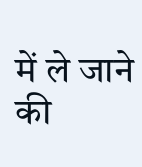में ले जाने की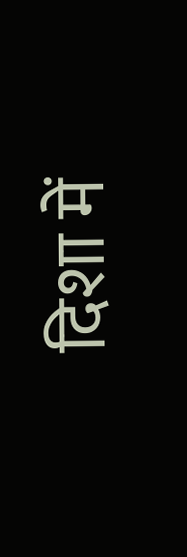दिशा में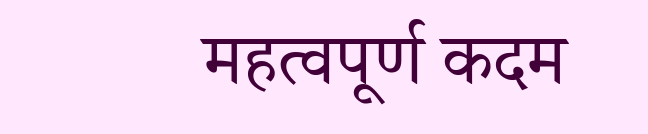महत्वपूर्ण कदम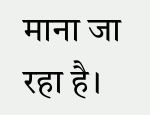माना जा रहा है।